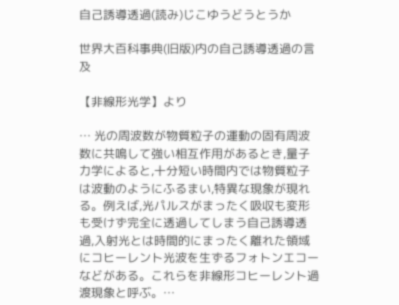自己誘導透過(読み)じこゆうどうとうか

世界大百科事典(旧版)内の自己誘導透過の言及

【非線形光学】より

… 光の周波数が物質粒子の運動の固有周波数に共鳴して強い相互作用があるとき,量子力学によると,十分短い時間内では物質粒子は波動のようにふるまい,特異な現象が現れる。例えば,光パルスがまったく吸収も変形も受けず完全に透過してしまう自己誘導透過,入射光とは時間的にまったく離れた領域にコヒーレント光波を生ずるフォトンエコーなどがある。これらを非線形コヒーレント過渡現象と呼ぶ。…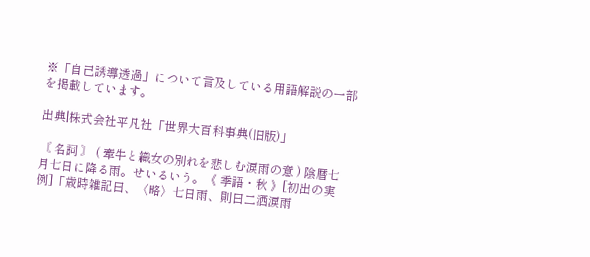※「自己誘導透過」について言及している用語解説の一部を掲載しています。

出典|株式会社平凡社「世界大百科事典(旧版)」

〘 名詞 〙 ( 牽牛と織女の別れを悲しむ涙雨の意 ) 陰暦七月七日に降る雨。せいるいう。《 季語・秋 》[初出の実例]「歳時雑記曰、〈略〉七日雨、則曰二洒涙雨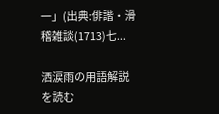一」(出典:俳諧・滑稽雑談(1713)七...

洒涙雨の用語解説を読む